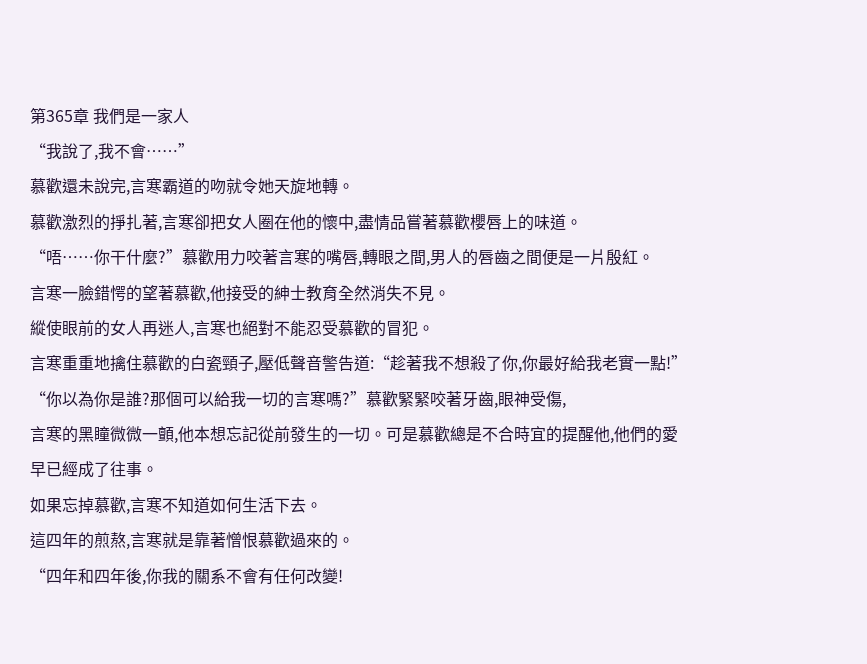第365章 我們是一家人
“我說了,我不會……”
慕歡還未說完,言寒霸道的吻就令她天旋地轉。
慕歡激烈的掙扎著,言寒卻把女人圈在他的懷中,盡情品嘗著慕歡櫻唇上的味道。
“唔……你干什麼?”慕歡用力咬著言寒的嘴唇,轉眼之間,男人的唇齒之間便是一片殷紅。
言寒一臉錯愕的望著慕歡,他接受的紳士教育全然消失不見。
縱使眼前的女人再迷人,言寒也絕對不能忍受慕歡的冒犯。
言寒重重地擒住慕歡的白瓷頸子,壓低聲音警告道:“趁著我不想殺了你,你最好給我老實一點!”
“你以為你是誰?那個可以給我一切的言寒嗎?”慕歡緊緊咬著牙齒,眼神受傷,
言寒的黑瞳微微一顫,他本想忘記從前發生的一切。可是慕歡總是不合時宜的提醒他,他們的愛早已經成了往事。
如果忘掉慕歡,言寒不知道如何生活下去。
這四年的煎熬,言寒就是靠著憎恨慕歡過來的。
“四年和四年後,你我的關系不會有任何改變!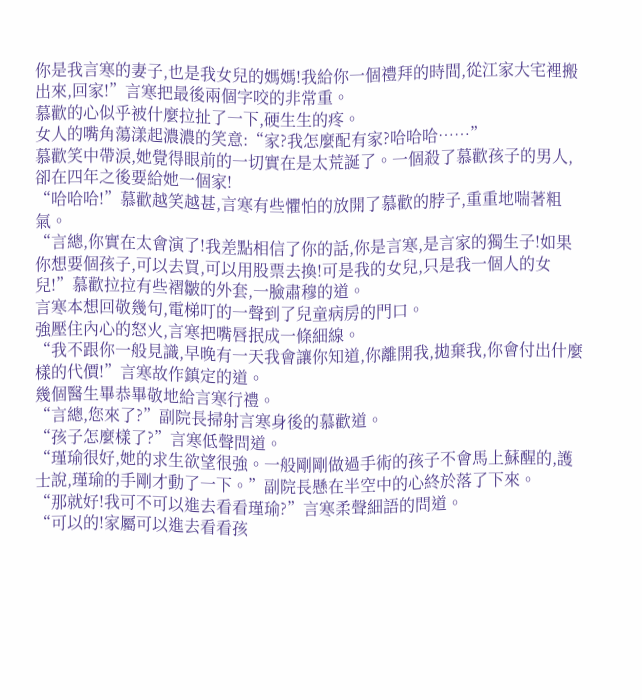你是我言寒的妻子,也是我女兒的媽媽!我給你一個禮拜的時間,從江家大宅裡搬出來,回家!”言寒把最後兩個字咬的非常重。
慕歡的心似乎被什麼拉扯了一下,硬生生的疼。
女人的嘴角蕩漾起濃濃的笑意:“家?我怎麼配有家?哈哈哈……”
慕歡笑中帶淚,她覺得眼前的一切實在是太荒誕了。一個殺了慕歡孩子的男人,卻在四年之後要給她一個家!
“哈哈哈!”慕歡越笑越甚,言寒有些懼怕的放開了慕歡的脖子,重重地喘著粗氣。
“言總,你實在太會演了!我差點相信了你的話,你是言寒,是言家的獨生子!如果你想要個孩子,可以去買,可以用股票去換!可是我的女兒,只是我一個人的女兒!”慕歡拉拉有些褶皺的外套,一臉肅穆的道。
言寒本想回敬幾句,電梯叮的一聲到了兒童病房的門口。
強壓住內心的怒火,言寒把嘴唇抿成一條細線。
“我不跟你一般見識,早晚有一天我會讓你知道,你離開我,拋棄我,你會付出什麼樣的代價!”言寒故作鎮定的道。
幾個醫生畢恭畢敬地給言寒行禮。
“言總,您來了?”副院長掃射言寒身後的慕歡道。
“孩子怎麼樣了?”言寒低聲問道。
“瑾瑜很好,她的求生欲望很強。一般剛剛做過手術的孩子不會馬上蘇醒的,護士說,瑾瑜的手剛才動了一下。”副院長懸在半空中的心終於落了下來。
“那就好!我可不可以進去看看瑾瑜?”言寒柔聲細語的問道。
“可以的!家屬可以進去看看孩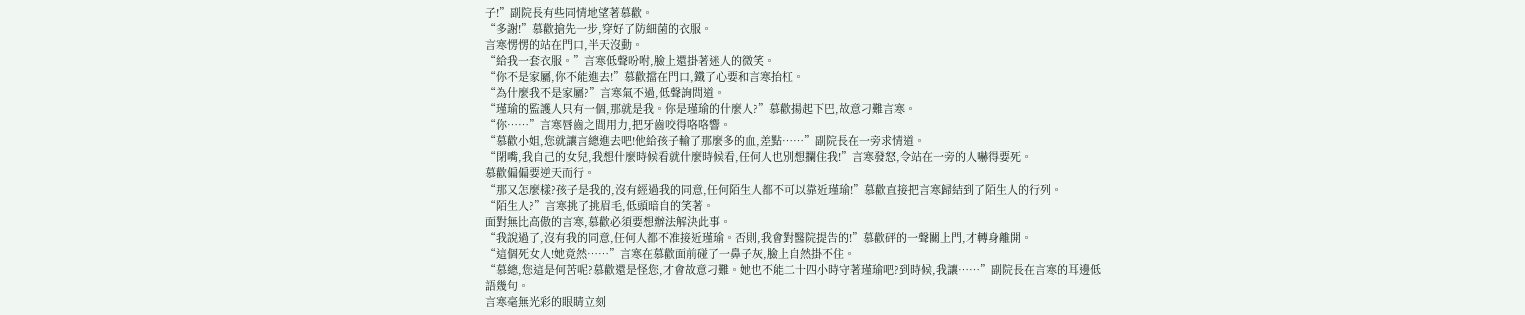子!”副院長有些同情地望著慕歡。
“多謝!”慕歡搶先一步,穿好了防細菌的衣服。
言寒愣愣的站在門口,半天沒動。
“給我一套衣服。”言寒低聲吩咐,臉上還掛著迷人的微笑。
“你不是家屬,你不能進去!”慕歡擋在門口,鐵了心要和言寒抬杠。
“為什麼我不是家屬?”言寒氣不過,低聲詢問道。
“瑾瑜的監護人只有一個,那就是我。你是瑾瑜的什麼人?”慕歡揚起下巴,故意刁難言寒。
“你……”言寒唇齒之間用力,把牙齒咬得咯咯響。
“慕歡小姐,您就讓言總進去吧!他給孩子輸了那麼多的血,差點……”副院長在一旁求情道。
“閉嘴,我自己的女兒,我想什麼時候看就什麼時候看,任何人也別想攔住我!”言寒發怒,令站在一旁的人嚇得要死。
慕歡偏偏要逆天而行。
“那又怎麼樣?孩子是我的,沒有經過我的同意,任何陌生人都不可以靠近瑾瑜!”慕歡直接把言寒歸結到了陌生人的行列。
“陌生人?”言寒挑了挑眉毛,低頭暗自的笑著。
面對無比高傲的言寒,慕歡必須要想辦法解決此事。
“我說過了,沒有我的同意,任何人都不准接近瑾瑜。否則,我會對醫院提告的!”慕歡砰的一聲關上門,才轉身離開。
“這個死女人!她竟然……”言寒在慕歡面前碰了一鼻子灰,臉上自然掛不住。
“慕總,您這是何苦呢?慕歡還是怪您,才會故意刁難。她也不能二十四小時守著瑾瑜吧?到時候,我讓……”副院長在言寒的耳邊低語幾句。
言寒毫無光彩的眼睛立刻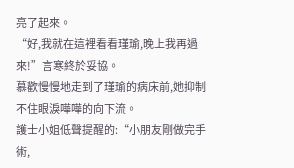亮了起來。
“好,我就在這裡看看瑾瑜,晚上我再過來!”言寒終於妥協。
慕歡慢慢地走到了瑾瑜的病床前,她抑制不住眼淚嘩嘩的向下流。
護士小姐低聲提醒的:“小朋友剛做完手術,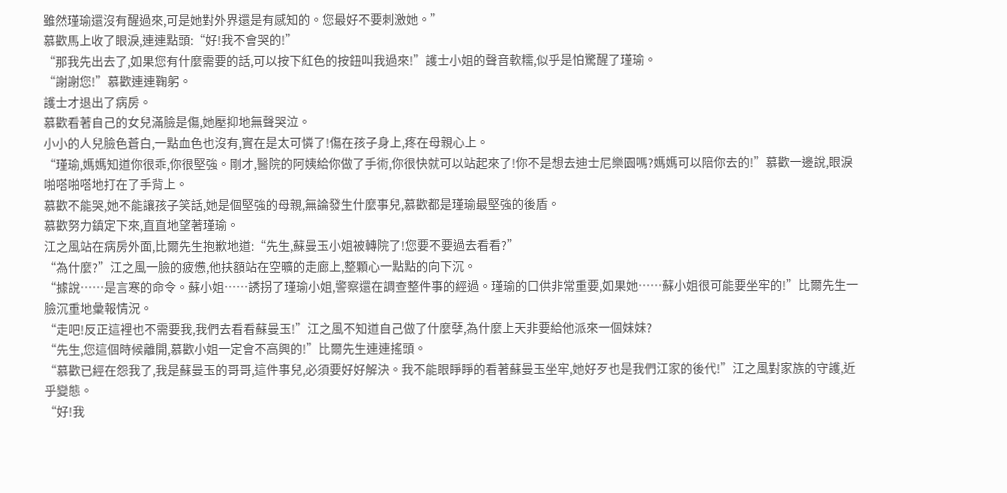雖然瑾瑜還沒有醒過來,可是她對外界還是有感知的。您最好不要刺激她。”
慕歡馬上收了眼淚,連連點頭:“好!我不會哭的!”
“那我先出去了,如果您有什麼需要的話,可以按下紅色的按鈕叫我過來!”護士小姐的聲音軟糯,似乎是怕驚醒了瑾瑜。
“謝謝您!”慕歡連連鞠躬。
護士才退出了病房。
慕歡看著自己的女兒滿臉是傷,她壓抑地無聲哭泣。
小小的人兒臉色蒼白,一點血色也沒有,實在是太可憐了!傷在孩子身上,疼在母親心上。
“瑾瑜,媽媽知道你很乖,你很堅強。剛才,醫院的阿姨給你做了手術,你很快就可以站起來了!你不是想去迪士尼樂園嗎?媽媽可以陪你去的!”慕歡一邊說,眼淚啪嗒啪嗒地打在了手背上。
慕歡不能哭,她不能讓孩子笑話,她是個堅強的母親,無論發生什麼事兒,慕歡都是瑾瑜最堅強的後盾。
慕歡努力鎮定下來,直直地望著瑾瑜。
江之風站在病房外面,比爾先生抱歉地道:“先生,蘇曼玉小姐被轉院了!您要不要過去看看?”
“為什麼?”江之風一臉的疲憊,他扶額站在空曠的走廊上,整顆心一點點的向下沉。
“據說……是言寒的命令。蘇小姐……誘拐了瑾瑜小姐,警察還在調查整件事的經過。瑾瑜的口供非常重要,如果她……蘇小姐很可能要坐牢的!”比爾先生一臉沉重地彙報情況。
“走吧!反正這裡也不需要我,我們去看看蘇曼玉!”江之風不知道自己做了什麼孽,為什麼上天非要給他派來一個妹妹?
“先生,您這個時候離開,慕歡小姐一定會不高興的!”比爾先生連連搖頭。
“慕歡已經在怨我了,我是蘇曼玉的哥哥,這件事兒,必須要好好解決。我不能眼睜睜的看著蘇曼玉坐牢,她好歹也是我們江家的後代!”江之風對家族的守護,近乎變態。
“好!我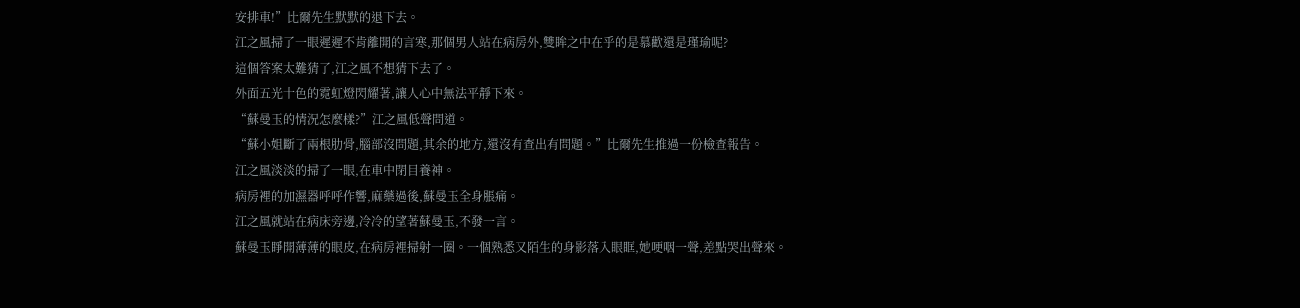安排車!”比爾先生默默的退下去。
江之風掃了一眼遲遲不肯離開的言寒,那個男人站在病房外,雙眸之中在乎的是慕歡還是瑾瑜呢?
這個答案太難猜了,江之風不想猜下去了。
外面五光十色的霓虹燈閃耀著,讓人心中無法平靜下來。
“蘇曼玉的情況怎麼樣?”江之風低聲問道。
“蘇小姐斷了兩根肋骨,腦部沒問題,其余的地方,還沒有查出有問題。”比爾先生推過一份檢查報告。
江之風淡淡的掃了一眼,在車中閉目養神。
病房裡的加濕器呼呼作響,麻藥過後,蘇曼玉全身脹痛。
江之風就站在病床旁邊,冷冷的望著蘇曼玉,不發一言。
蘇曼玉睜開薄薄的眼皮,在病房裡掃射一圈。一個熟悉又陌生的身影落入眼眶,她哽咽一聲,差點哭出聲來。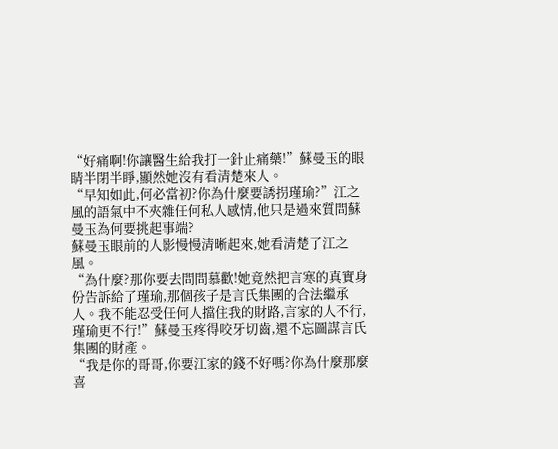“好痛啊!你讓醫生給我打一針止痛藥!”蘇曼玉的眼睛半閉半睜,顯然她沒有看清楚來人。
“早知如此,何必當初?你為什麼要誘拐瑾瑜?”江之風的語氣中不夾雜任何私人感情,他只是過來質問蘇曼玉為何要挑起事端?
蘇曼玉眼前的人影慢慢清晰起來,她看清楚了江之風。
“為什麼?那你要去問問慕歡!她竟然把言寒的真實身份告訴給了瑾瑜,那個孩子是言氏集團的合法繼承人。我不能忍受任何人擋住我的財路,言家的人不行,瑾瑜更不行!”蘇曼玉疼得咬牙切齒,還不忘圖謀言氏集團的財產。
“我是你的哥哥,你要江家的錢不好嗎?你為什麼那麼喜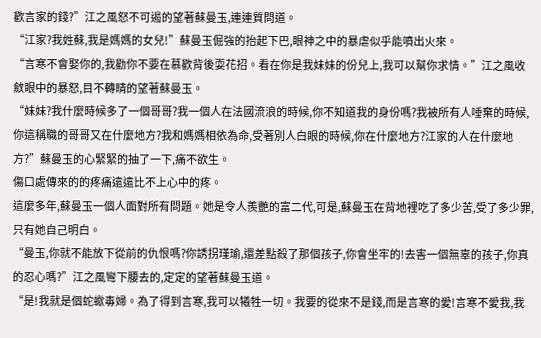歡言家的錢?”江之風怒不可遏的望著蘇曼玉,連連質問道。
“江家?我姓蘇,我是媽媽的女兒!”蘇曼玉倔強的抬起下巴,眼神之中的暴虐似乎能噴出火來。
“言寒不會娶你的,我勸你不要在慕歡背後耍花招。看在你是我妹妹的份兒上,我可以幫你求情。”江之風收斂眼中的暴怒,目不轉睛的望著蘇曼玉。
“妹妹?我什麼時候多了一個哥哥?我一個人在法國流浪的時候,你不知道我的身份嗎?我被所有人唾棄的時候,你這稱職的哥哥又在什麼地方?我和媽媽相依為命,受著別人白眼的時候,你在什麼地方?江家的人在什麼地方?”蘇曼玉的心緊緊的抽了一下,痛不欲生。
傷口處傳來的的疼痛遠遠比不上心中的疼。
這麼多年,蘇曼玉一個人面對所有問題。她是令人羨艷的富二代,可是,蘇曼玉在背地裡吃了多少苦,受了多少罪,只有她自己明白。
“曼玉,你就不能放下從前的仇恨嗎?你誘拐瑾瑜,還差點殺了那個孩子,你會坐牢的!去害一個無辜的孩子,你真的忍心嗎?”江之風彎下腰去的,定定的望著蘇曼玉道。
“是!我就是個蛇蠍毒婦。為了得到言寒,我可以犧牲一切。我要的從來不是錢,而是言寒的愛!言寒不愛我,我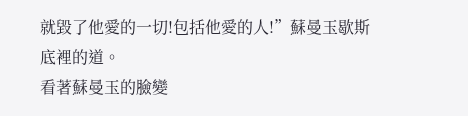就毀了他愛的一切!包括他愛的人!”蘇曼玉歇斯底裡的道。
看著蘇曼玉的臉變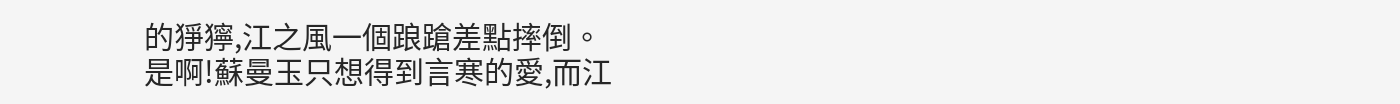的猙獰,江之風一個踉蹌差點摔倒。
是啊!蘇曼玉只想得到言寒的愛,而江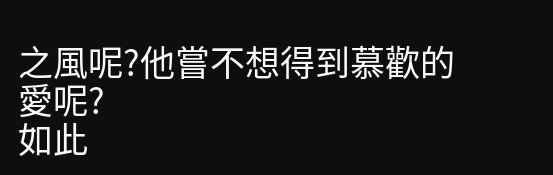之風呢?他嘗不想得到慕歡的愛呢?
如此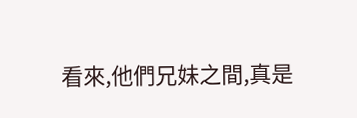看來,他們兄妹之間,真是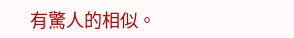有驚人的相似。